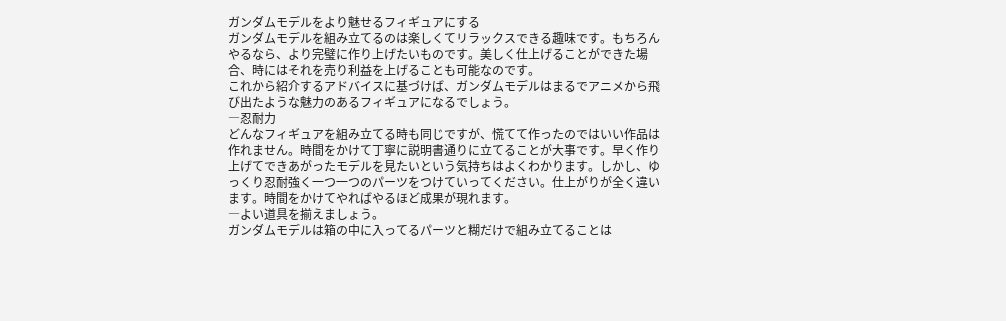ガンダムモデルをより魅せるフィギュアにする
ガンダムモデルを組み立てるのは楽しくてリラックスできる趣味です。もちろんやるなら、より完璧に作り上げたいものです。美しく仕上げることができた場合、時にはそれを売り利益を上げることも可能なのです。
これから紹介するアドバイスに基づけば、ガンダムモデルはまるでアニメから飛び出たような魅力のあるフィギュアになるでしょう。
―忍耐力
どんなフィギュアを組み立てる時も同じですが、慌てて作ったのではいい作品は作れません。時間をかけて丁寧に説明書通りに立てることが大事です。早く作り上げてできあがったモデルを見たいという気持ちはよくわかります。しかし、ゆっくり忍耐強く一つ一つのパーツをつけていってください。仕上がりが全く違います。時間をかけてやればやるほど成果が現れます。
―よい道具を揃えましょう。
ガンダムモデルは箱の中に入ってるパーツと糊だけで組み立てることは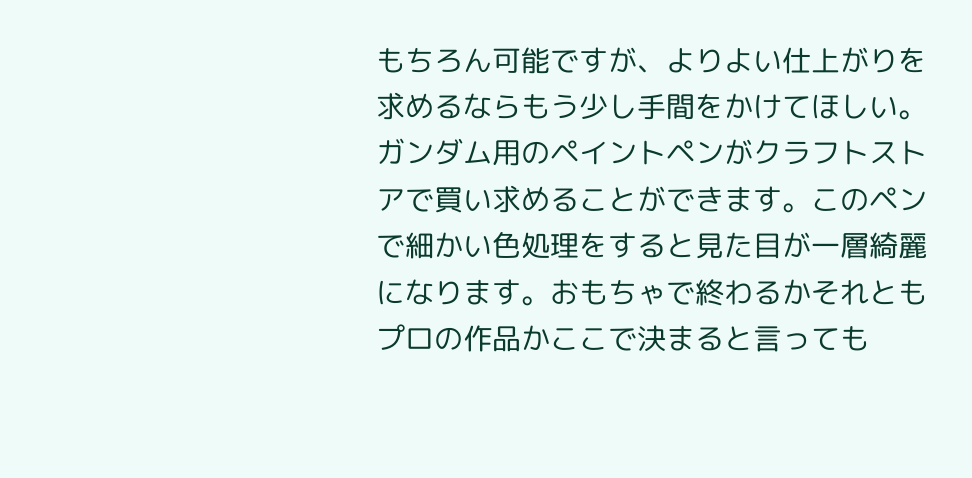もちろん可能ですが、よりよい仕上がりを求めるならもう少し手間をかけてほしい。ガンダム用のペイントペンがクラフトストアで買い求めることができます。このペンで細かい色処理をすると見た目が一層綺麗になります。おもちゃで終わるかそれともプロの作品かここで決まると言っても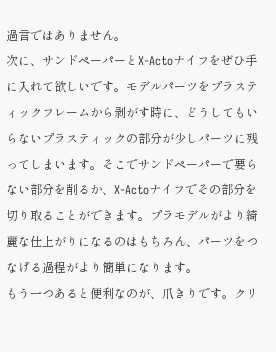過言ではありません。
次に、サンドペーパーとX-Actoナイフをぜひ手に入れて欲しいです。モデルパーツをプラスティックフレームから剥がす時に、どうしてもいらないプラスティックの部分が少しパーツに残ってしまいます。そこでサンドペーパーで要らない部分を削るか、X-Actoナイフでその部分を切り取ることができます。プラモデルがより綺麗な仕上がりになるのはもちろん、パーツをつなげる過程がより簡単になります。
もう一つあると便利なのが、爪きりです。クリ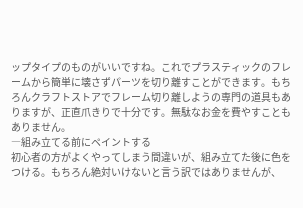ップタイプのものがいいですね。これでプラスティックのフレームから簡単に壊さずパーツを切り離すことができます。もちろんクラフトストアでフレーム切り離しようの専門の道具もありますが、正直爪きりで十分です。無駄なお金を費やすこともありません。
―組み立てる前にペイントする
初心者の方がよくやってしまう間違いが、組み立てた後に色をつける。もちろん絶対いけないと言う訳ではありませんが、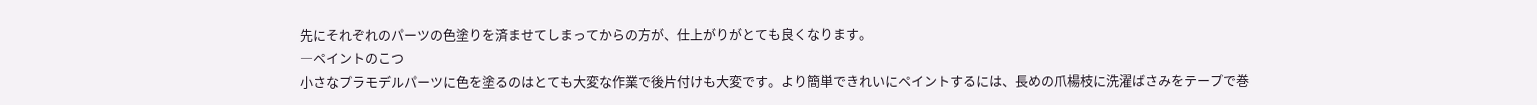先にそれぞれのパーツの色塗りを済ませてしまってからの方が、仕上がりがとても良くなります。
―ペイントのこつ
小さなプラモデルパーツに色を塗るのはとても大変な作業で後片付けも大変です。より簡単できれいにペイントするには、長めの爪楊枝に洗濯ばさみをテープで巻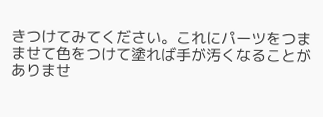きつけてみてください。これにパーツをつまませて色をつけて塗れば手が汚くなることがありませ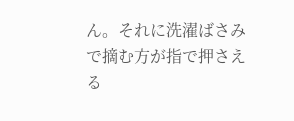ん。それに洗濯ばさみで摘む方が指で押さえる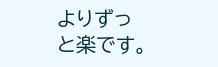よりずっと楽です。